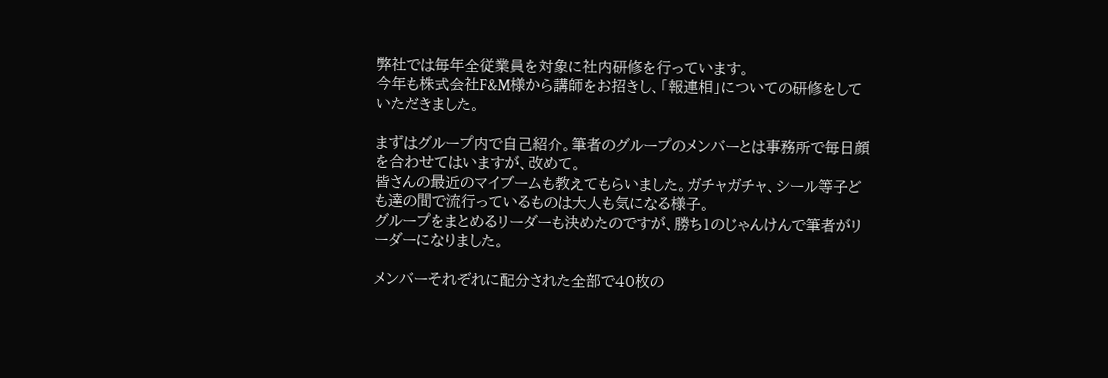弊社では毎年全従業員を対象に社内研修を行っています。
今年も株式会社F&M様から講師をお招きし、「報連相」についての研修をしていただきました。

まずはグループ内で自己紹介。筆者のグループのメンバーとは事務所で毎日顔を合わせてはいますが、改めて。
皆さんの最近のマイブームも教えてもらいました。ガチャガチャ、シール等子ども達の間で流行っているものは大人も気になる様子。
グループをまとめるリーダーも決めたのですが、勝ち1のじゃんけんで筆者がリーダーになりました。

メンバーそれぞれに配分された全部で40枚の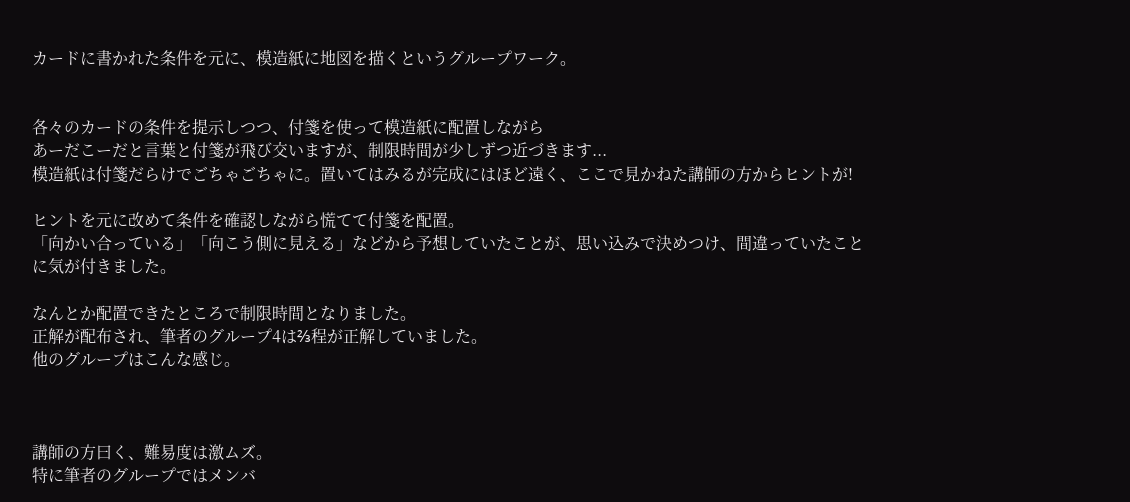カードに書かれた条件を元に、模造紙に地図を描くというグループワーク。


各々のカードの条件を提示しつつ、付箋を使って模造紙に配置しながら
あーだこーだと言葉と付箋が飛び交いますが、制限時間が少しずつ近づきます...
模造紙は付箋だらけでごちゃごちゃに。置いてはみるが完成にはほど遠く、ここで見かねた講師の方からヒントが!

ヒントを元に改めて条件を確認しながら慌てて付箋を配置。
「向かい合っている」「向こう側に見える」などから予想していたことが、思い込みで決めつけ、間違っていたことに気が付きました。

なんとか配置できたところで制限時間となりました。
正解が配布され、筆者のグループ4は⅔程が正解していました。
他のグループはこんな感じ。



講師の方曰く、難易度は激ムズ。
特に筆者のグループではメンバ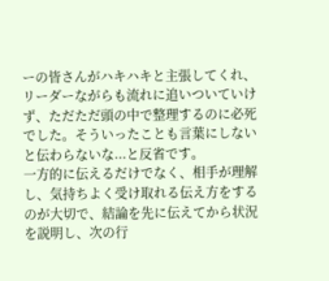ーの皆さんがハキハキと主張してくれ、リーダーながらも流れに追いついていけず、ただただ頭の中で整理するのに必死でした。そういったことも言葉にしないと伝わらないな...と反省です。
一方的に伝えるだけでなく、相手が理解し、気持ちよく受け取れる伝え方をするのが大切で、結論を先に伝えてから状況を説明し、次の行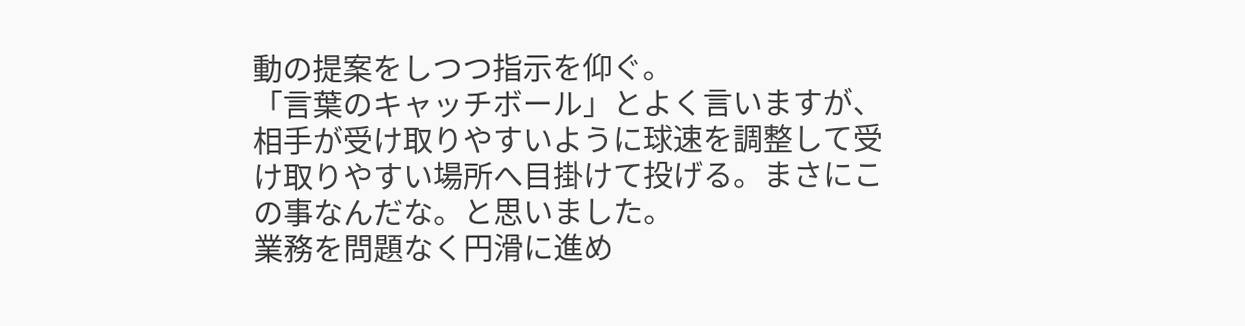動の提案をしつつ指示を仰ぐ。
「言葉のキャッチボール」とよく言いますが、相手が受け取りやすいように球速を調整して受け取りやすい場所へ目掛けて投げる。まさにこの事なんだな。と思いました。
業務を問題なく円滑に進め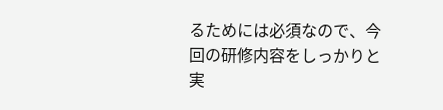るためには必須なので、今回の研修内容をしっかりと実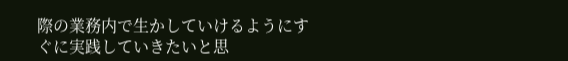際の業務内で生かしていけるようにすぐに実践していきたいと思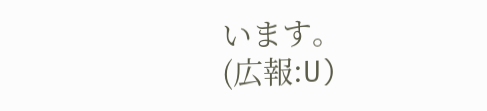います。
(広報:U)